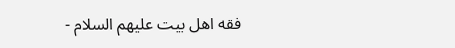فقه اهل بیت علیهم السلام -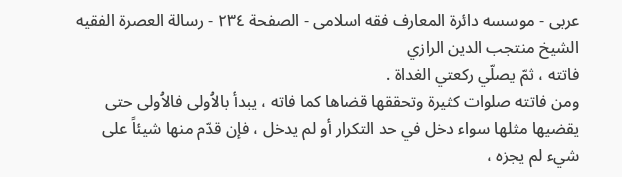عربی - موسسه دائرة المعارف فقه اسلامی - الصفحة ٢٣٤ - رسالة العصرة الفقيه الشيخ منتجب الدين الرازي
فاتته ، ثمّ يصلّي ركعتي الغداة .
ومن فاتته صلوات كثيرة وتحققها قضاها كما فاته ، يبدأ بالاُولى فالاُولى حتى يقضيها مثلها سواء دخل في حد التكرار أو لم يدخل ، فإن قدّم منها شيئاً على شيء لم يجزه ،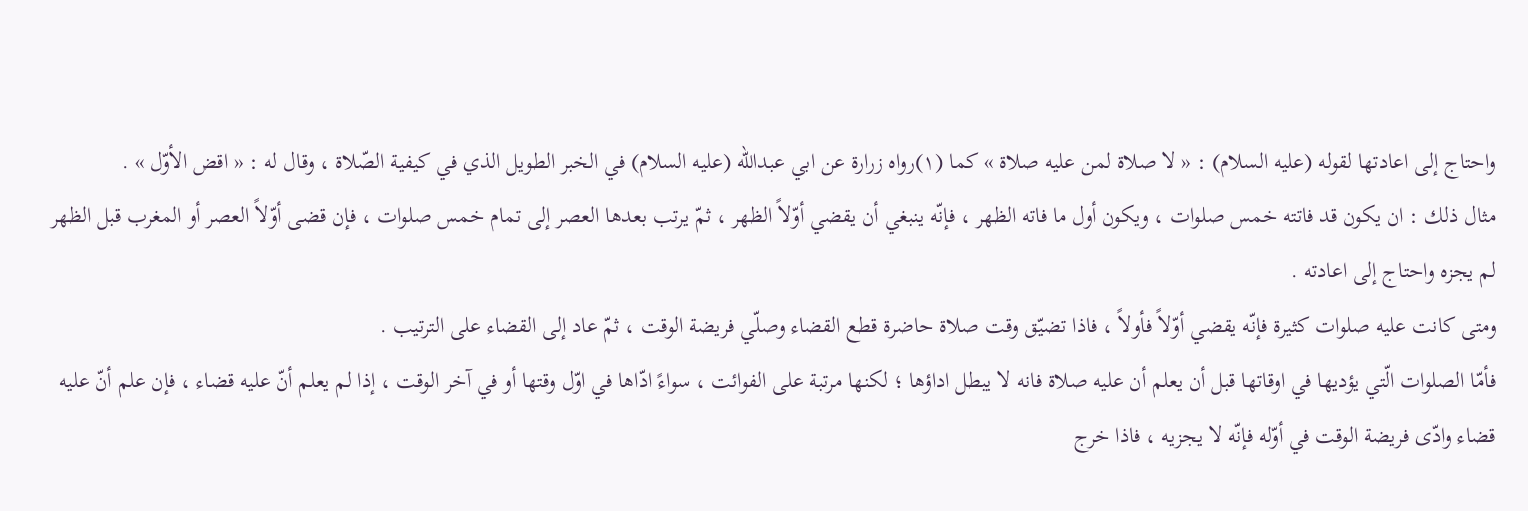واحتاج إلى اعادتها لقوله (عليه السلام) : « لا صلاة لمن عليه صلاة » كما (١)رواه زرارة عن ابي عبداللّه (عليه السلام) في الخبر الطويل الذي في كيفية الصّلاة ، وقال له : « اقض الأوّل » .
مثال ذلك : ان يكون قد فاتته خمس صلوات ، ويكون أول ما فاته الظهر ، فإنّه ينبغي أن يقضي أوّلاً الظهر ، ثمّ يرتب بعدها العصر إلى تمام خمس صلوات ، فإن قضى أوّلاً العصر أو المغرب قبل الظهر لم يجزه واحتاج إلى اعادته .
ومتى كانت عليه صلوات كثيرة فإنّه يقضي أوّلاً فأولاً ، فاذا تضيّق وقت صلاة حاضرة قطع القضاء وصلّي فريضة الوقت ، ثمّ عاد إلى القضاء على الترتيب .
فأمّا الصلوات الّتي يؤديها في اوقاتها قبل أن يعلم أن عليه صلاة فانه لا يبطل اداؤها ؛ لكنها مرتبة على الفوائت ، سواءً ادّاها في اوّل وقتها أو في آخر الوقت ، إذا لم يعلم أنّ عليه قضاء ، فإن علم أنّ عليه قضاء وادّى فريضة الوقت في أوّله فإنّه لا يجزيه ، فاذا خرج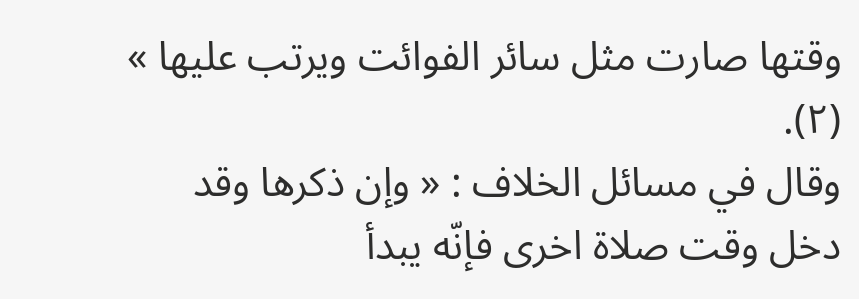وقتها صارت مثل سائر الفوائت ويرتب عليها » (٢).
وقال في مسائل الخلاف : « وإن ذكرها وقد دخل وقت صلاة اخرى فإنّه يبدأ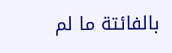بالفائتة ما لم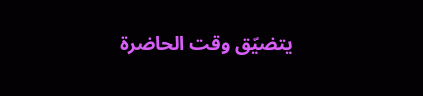يتضيّق وقت الحاضرة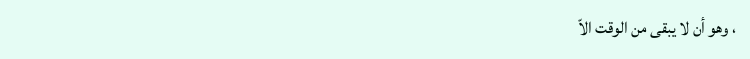، وهو أن لا يبقى من الوقت الاّ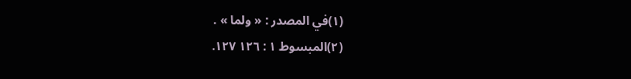(١)في المصدر : « ولما » .
(٢)المبسوط ١ : ١٢٦ ١٢٧.